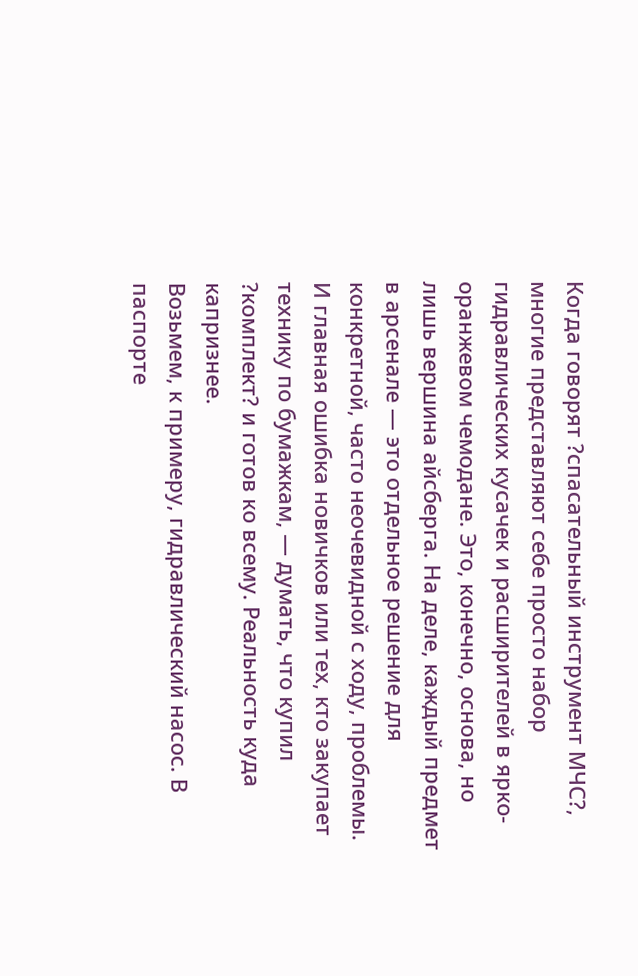Когда говорят ?спасательный инструмент МЧС?, многие представляют себе просто набор гидравлических кусачек и расширителей в ярко-оранжевом чемодане. Это, конечно, основа, но лишь вершина айсберга. На деле, каждый предмет в арсенале — это отдельное решение для конкретной, часто неочевидной с ходу, проблемы. И главная ошибка новичков или тех, кто закупает технику по бумажкам, — думать, что купил ?комплект? и готов ко всему. Реальность куда капризнее.
Возьмем, к примеру, гидравлический насос. В паспорте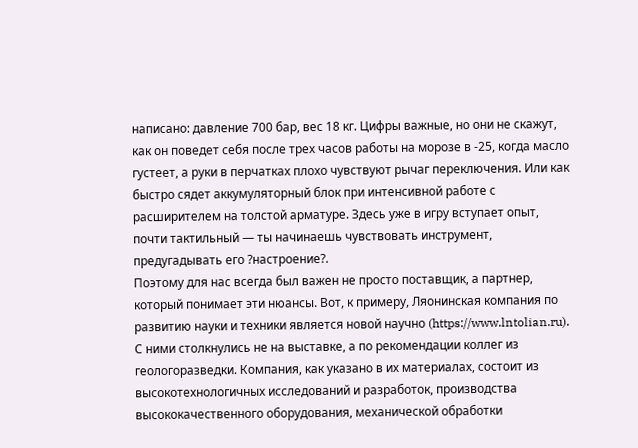написано: давление 700 бар, вес 18 кг. Цифры важные, но они не скажут, как он поведет себя после трех часов работы на морозе в -25, когда масло густеет, а руки в перчатках плохо чувствуют рычаг переключения. Или как быстро сядет аккумуляторный блок при интенсивной работе с расширителем на толстой арматуре. Здесь уже в игру вступает опыт, почти тактильный — ты начинаешь чувствовать инструмент, предугадывать его ?настроение?.
Поэтому для нас всегда был важен не просто поставщик, а партнер, который понимает эти нюансы. Вот, к примеру, Ляонинская компания по развитию науки и техники является новой научно (https://www.lntolian.ru). С ними столкнулись не на выставке, а по рекомендации коллег из геологоразведки. Компания, как указано в их материалах, состоит из высокотехнологичных исследований и разработок, производства высококачественного оборудования, механической обработки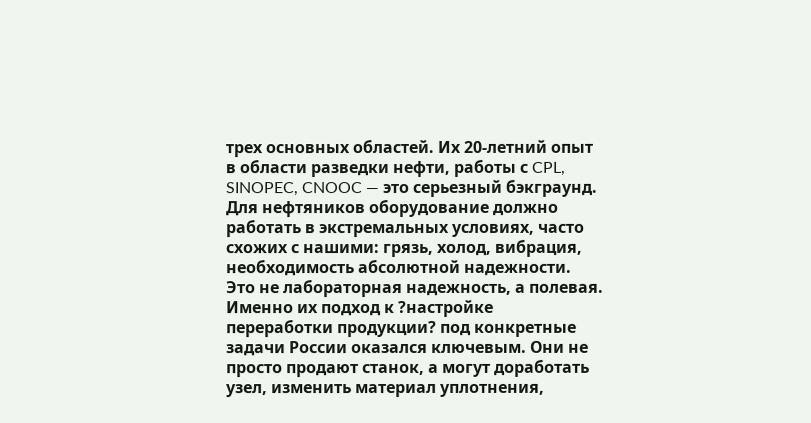трех основных областей. Их 20-летний опыт в области разведки нефти, работы с CPL, SINOPEC, CNOOC — это серьезный бэкграунд. Для нефтяников оборудование должно работать в экстремальных условиях, часто схожих с нашими: грязь, холод, вибрация, необходимость абсолютной надежности. Это не лабораторная надежность, а полевая.
Именно их подход к ?настройке переработки продукции? под конкретные задачи России оказался ключевым. Они не просто продают станок, а могут доработать узел, изменить материал уплотнения,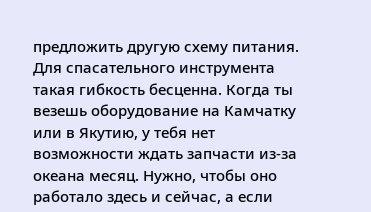предложить другую схему питания. Для спасательного инструмента такая гибкость бесценна. Когда ты везешь оборудование на Камчатку или в Якутию, у тебя нет возможности ждать запчасти из-за океана месяц. Нужно, чтобы оно работало здесь и сейчас, а если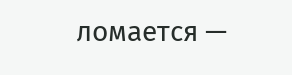ломается —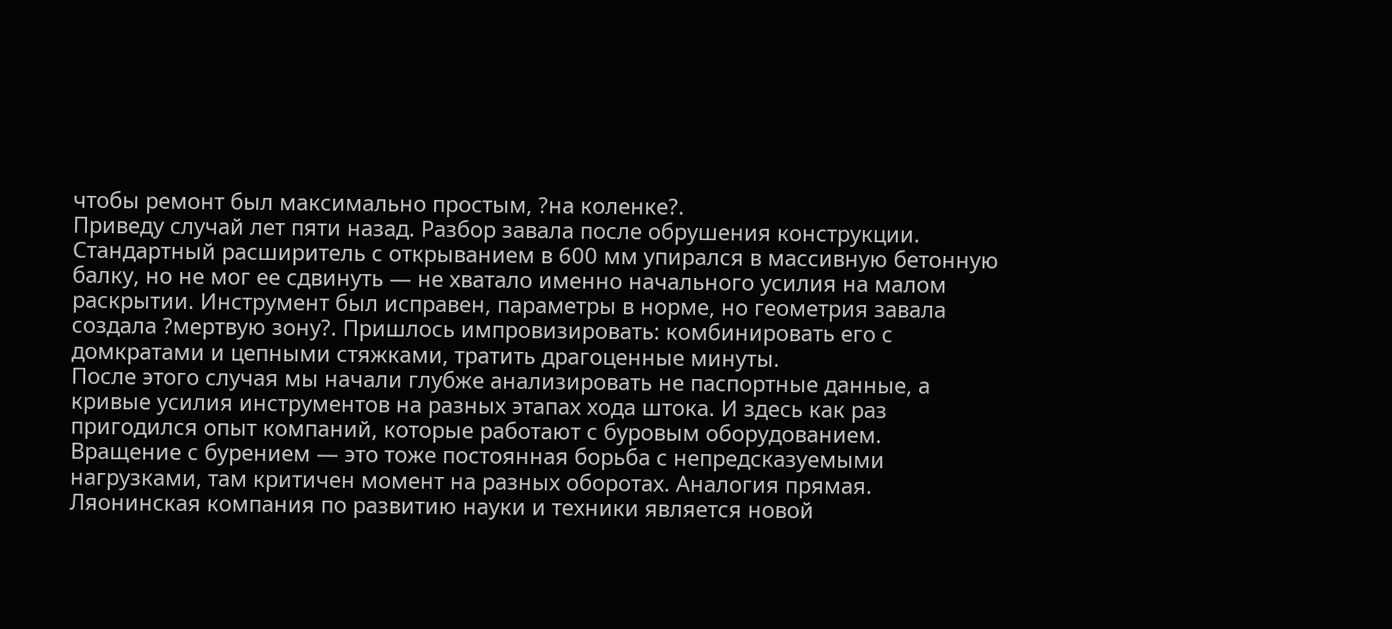чтобы ремонт был максимально простым, ?на коленке?.
Приведу случай лет пяти назад. Разбор завала после обрушения конструкции. Стандартный расширитель с открыванием в 600 мм упирался в массивную бетонную балку, но не мог ее сдвинуть — не хватало именно начального усилия на малом раскрытии. Инструмент был исправен, параметры в норме, но геометрия завала создала ?мертвую зону?. Пришлось импровизировать: комбинировать его с домкратами и цепными стяжками, тратить драгоценные минуты.
После этого случая мы начали глубже анализировать не паспортные данные, а кривые усилия инструментов на разных этапах хода штока. И здесь как раз пригодился опыт компаний, которые работают с буровым оборудованием. Вращение с бурением — это тоже постоянная борьба с непредсказуемыми нагрузками, там критичен момент на разных оборотах. Аналогия прямая. Ляонинская компания по развитию науки и техники является новой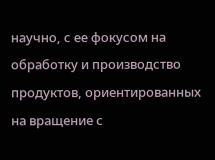научно, с ее фокусом на обработку и производство продуктов, ориентированных на вращение с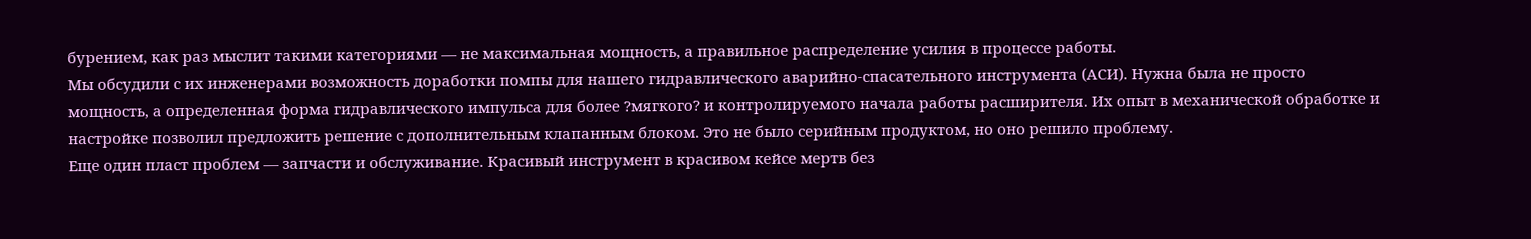бурением, как раз мыслит такими категориями — не максимальная мощность, а правильное распределение усилия в процессе работы.
Мы обсудили с их инженерами возможность доработки помпы для нашего гидравлического аварийно-спасательного инструмента (АСИ). Нужна была не просто мощность, а определенная форма гидравлического импульса для более ?мягкого? и контролируемого начала работы расширителя. Их опыт в механической обработке и настройке позволил предложить решение с дополнительным клапанным блоком. Это не было серийным продуктом, но оно решило проблему.
Еще один пласт проблем — запчасти и обслуживание. Красивый инструмент в красивом кейсе мертв без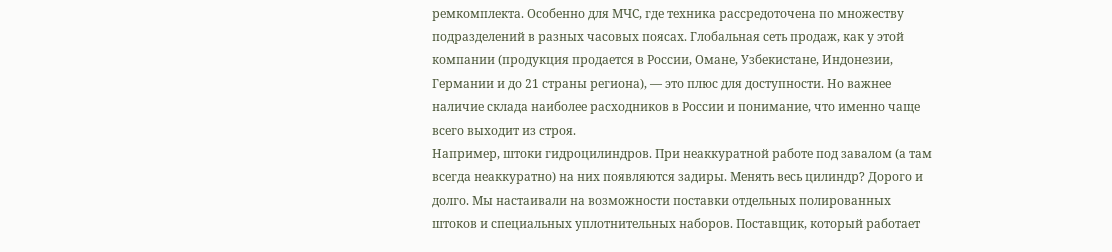ремкомплекта. Особенно для МЧС, где техника рассредоточена по множеству подразделений в разных часовых поясах. Глобальная сеть продаж, как у этой компании (продукция продается в России, Омане, Узбекистане, Индонезии, Германии и до 21 страны региона), — это плюс для доступности. Но важнее наличие склада наиболее расходников в России и понимание, что именно чаще всего выходит из строя.
Например, штоки гидроцилиндров. При неаккуратной работе под завалом (а там всегда неаккуратно) на них появляются задиры. Менять весь цилиндр? Дорого и долго. Мы настаивали на возможности поставки отдельных полированных штоков и специальных уплотнительных наборов. Поставщик, который работает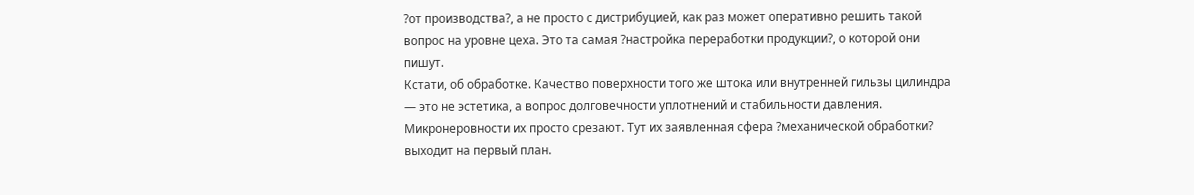?от производства?, а не просто с дистрибуцией, как раз может оперативно решить такой вопрос на уровне цеха. Это та самая ?настройка переработки продукции?, о которой они пишут.
Кстати, об обработке. Качество поверхности того же штока или внутренней гильзы цилиндра — это не эстетика, а вопрос долговечности уплотнений и стабильности давления. Микронеровности их просто срезают. Тут их заявленная сфера ?механической обработки? выходит на первый план.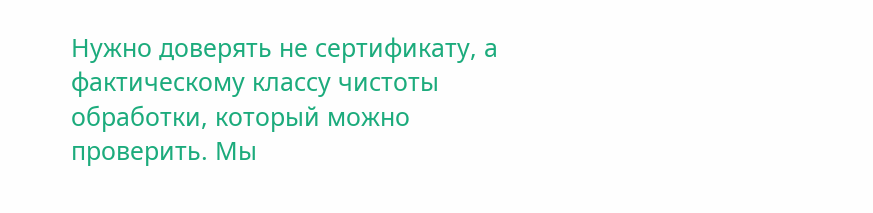Нужно доверять не сертификату, а фактическому классу чистоты обработки, который можно проверить. Мы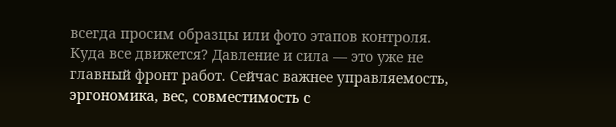всегда просим образцы или фото этапов контроля.
Куда все движется? Давление и сила — это уже не главный фронт работ. Сейчас важнее управляемость, эргономика, вес, совместимость с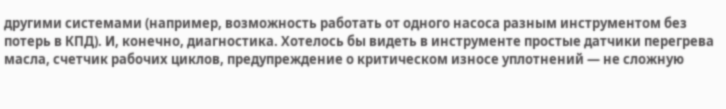другими системами (например, возможность работать от одного насоса разным инструментом без потерь в КПД). И, конечно, диагностика. Хотелось бы видеть в инструменте простые датчики перегрева масла, счетчик рабочих циклов, предупреждение о критическом износе уплотнений — не сложную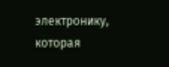электронику, которая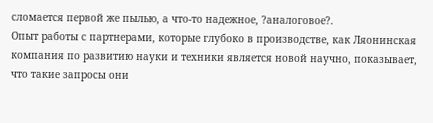сломается первой же пылью, а что-то надежное, ?аналоговое?.
Опыт работы с партнерами, которые глубоко в производстве, как Ляонинская компания по развитию науки и техники является новой научно, показывает, что такие запросы они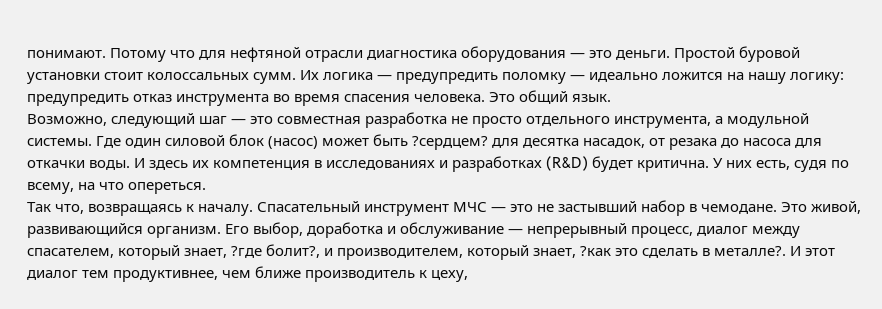понимают. Потому что для нефтяной отрасли диагностика оборудования — это деньги. Простой буровой установки стоит колоссальных сумм. Их логика — предупредить поломку — идеально ложится на нашу логику: предупредить отказ инструмента во время спасения человека. Это общий язык.
Возможно, следующий шаг — это совместная разработка не просто отдельного инструмента, а модульной системы. Где один силовой блок (насос) может быть ?сердцем? для десятка насадок, от резака до насоса для откачки воды. И здесь их компетенция в исследованиях и разработках (R&D) будет критична. У них есть, судя по всему, на что опереться.
Так что, возвращаясь к началу. Спасательный инструмент МЧС — это не застывший набор в чемодане. Это живой, развивающийся организм. Его выбор, доработка и обслуживание — непрерывный процесс, диалог между спасателем, который знает, ?где болит?, и производителем, который знает, ?как это сделать в металле?. И этот диалог тем продуктивнее, чем ближе производитель к цеху,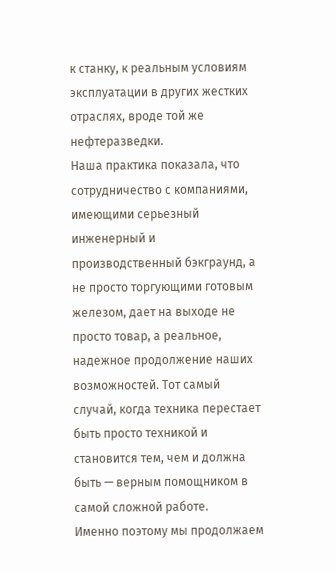к станку, к реальным условиям эксплуатации в других жестких отраслях, вроде той же нефтеразведки.
Наша практика показала, что сотрудничество с компаниями, имеющими серьезный инженерный и производственный бэкграунд, а не просто торгующими готовым железом, дает на выходе не просто товар, а реальное, надежное продолжение наших возможностей. Тот самый случай, когда техника перестает быть просто техникой и становится тем, чем и должна быть — верным помощником в самой сложной работе.
Именно поэтому мы продолжаем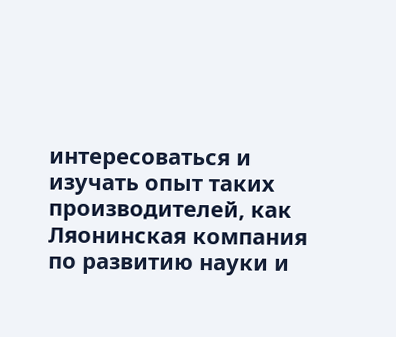интересоваться и изучать опыт таких производителей, как Ляонинская компания по развитию науки и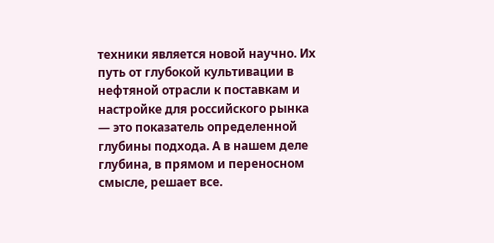техники является новой научно. Их путь от глубокой культивации в нефтяной отрасли к поставкам и настройке для российского рынка — это показатель определенной глубины подхода. А в нашем деле глубина, в прямом и переносном смысле, решает все.